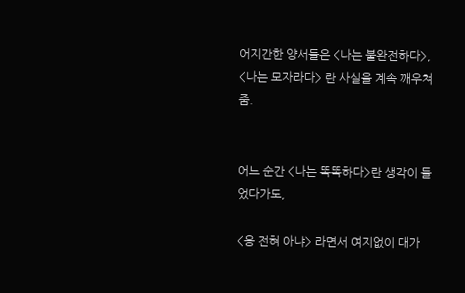어지간한 양서들은 <나는 불완전하다>, <나는 모자라다> 란 사실을 계속 깨우쳐줌.


어느 순간 <나는 똑똑하다>란 생각이 들었다가도,

<응 전혀 아냐> 라면서 여지없이 대가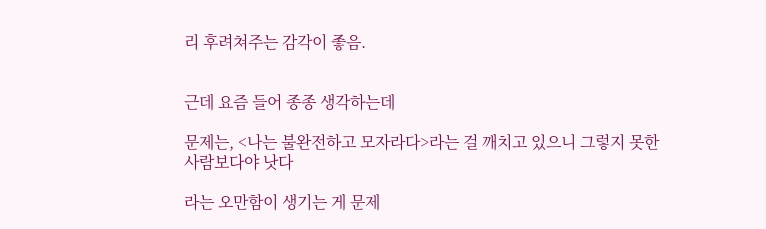리 후려쳐주는 감각이 좋음.


근데 요즘 들어 종종 생각하는데

문제는, <나는 불완전하고 모자라다>라는 걸 깨치고 있으니 그렇지 못한 사람보다야 낫다

라는 오만함이 생기는 게 문제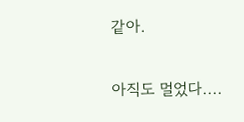같아.


아직도 멀었다....